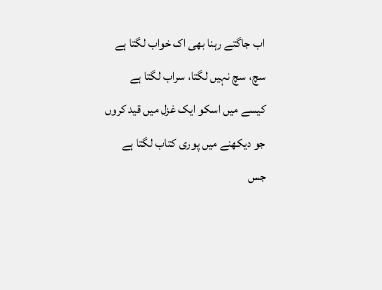اب جاگتے رہنا بھی اک خواب لگتا ہے
سچ، سچ نہیں لگتا، سراب لگتا ہے
کیسے میں اسکو ایک غزل میں قید کروں
جو دیکھنے میں پوری کتاب لگتا ہے
جس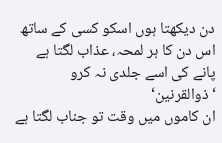دن دیکھتا ہوں اسکو کسی کے ساتھ
اس دن کا ہر لمحہ، عذاب لگتا ہے
پانے کی اسے جلدی نہ کرو ‘ذوالقرنین‘
ان کاموں میں وقت تو جناب لگتا ہے